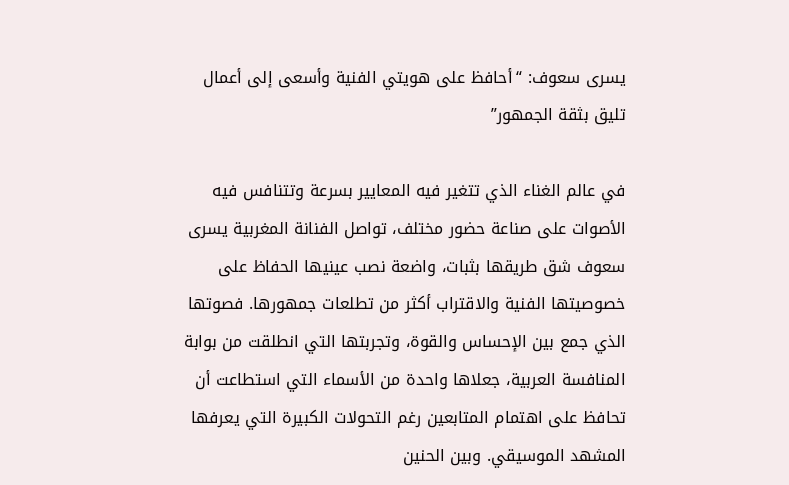يسرى سعوف: “أحافظ على هويتي الفنية وأسعى إلى أعمال تليق بثقة الجمهور”

في عالم الغناء الذي تتغير فيه المعايير بسرعة وتتنافس فيه الأصوات على صناعة حضور مختلف، تواصل الفنانة المغربية يسرى سعوف شق طريقها بثبات، واضعة نصب عينيها الحفاظ على خصوصيتها الفنية والاقتراب أكثر من تطلعات جمهورها. فصوتها الذي جمع بين الإحساس والقوة، وتجربتها التي انطلقت من بوابة المنافسة العربية، جعلاها واحدة من الأسماء التي استطاعت أن تحافظ على اهتمام المتابعين رغم التحولات الكبيرة التي يعرفها المشهد الموسيقي. وبين الحنين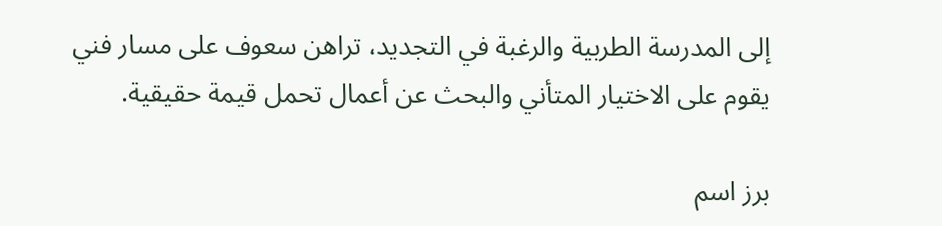إلى المدرسة الطربية والرغبة في التجديد، تراهن سعوف على مسار فني يقوم على الاختيار المتأني والبحث عن أعمال تحمل قيمة حقيقية.

برز اسم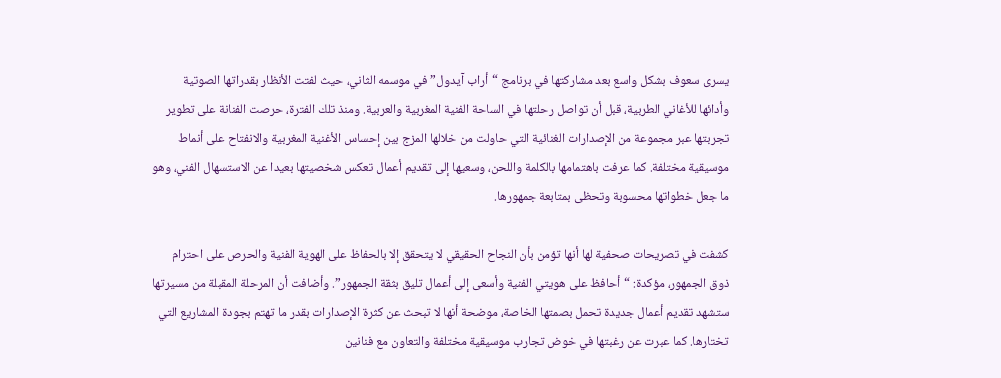يسرى سعوف بشكل واسع بعد مشاركتها في برنامج “أراب آيدول” في موسمه الثاني، حيث لفتت الأنظار بقدراتها الصوتية وأدائها للأغاني الطربية، قبل أن تواصل رحلتها في الساحة الفنية المغربية والعربية. ومنذ تلك الفترة، حرصت الفنانة على تطوير تجربتها عبر مجموعة من الإصدارات الغنائية التي حاولت من خلالها المزج بين إحساس الأغنية المغربية والانفتاح على أنماط موسيقية مختلفة. كما عرفت باهتمامها بالكلمة واللحن، وسعيها إلى تقديم أعمال تعكس شخصيتها بعيدا عن الاستسهال الفني، وهو ما جعل خطواتها محسوبة وتحظى بمتابعة جمهورها.

كشفت في تصريحات صحفية لها أنها تؤمن بأن النجاح الحقيقي لا يتحقق إلا بالحفاظ على الهوية الفنية والحرص على احترام ذوق الجمهور، مؤكدة: “أحافظ على هويتي الفنية وأسعى إلى أعمال تليق بثقة الجمهور”. وأضافت أن المرحلة المقبلة من مسيرتها ستشهد تقديم أعمال جديدة تحمل بصمتها الخاصة، موضحة أنها لا تبحث عن كثرة الإصدارات بقدر ما تهتم بجودة المشاريع التي تختارها. كما عبرت عن رغبتها في خوض تجارب موسيقية مختلفة والتعاون مع فنانين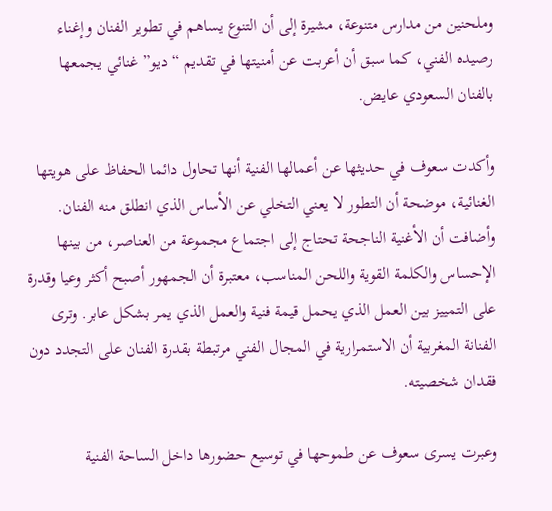وملحنين من مدارس متنوعة، مشيرة إلى أن التنوع يساهم في تطوير الفنان وإغناء رصيده الفني، كما سبق أن أعربت عن أمنيتها في تقديم “ديو” غنائي يجمعها بالفنان السعودي عايض.

وأكدت سعوف في حديثها عن أعمالها الفنية أنها تحاول دائما الحفاظ على هويتها الغنائية، موضحة أن التطور لا يعني التخلي عن الأساس الذي انطلق منه الفنان. وأضافت أن الأغنية الناجحة تحتاج إلى اجتماع مجموعة من العناصر، من بينها الإحساس والكلمة القوية واللحن المناسب، معتبرة أن الجمهور أصبح أكثر وعيا وقدرة على التمييز بين العمل الذي يحمل قيمة فنية والعمل الذي يمر بشكل عابر. وترى الفنانة المغربية أن الاستمرارية في المجال الفني مرتبطة بقدرة الفنان على التجدد دون فقدان شخصيته.

وعبرت يسرى سعوف عن طموحها في توسيع حضورها داخل الساحة الفنية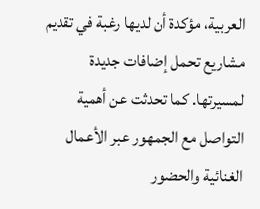العربية، مؤكدة أن لديها رغبة في تقديم مشاريع تحمل إضافات جديدة لمسيرتها. كما تحدثت عن أهمية التواصل مع الجمهور عبر الأعمال الغنائية والحضور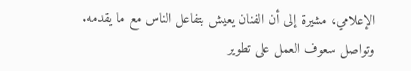الإعلامي، مشيرة إلى أن الفنان يعيش بتفاعل الناس مع ما يقدمه. وتواصل سعوف العمل على تطوير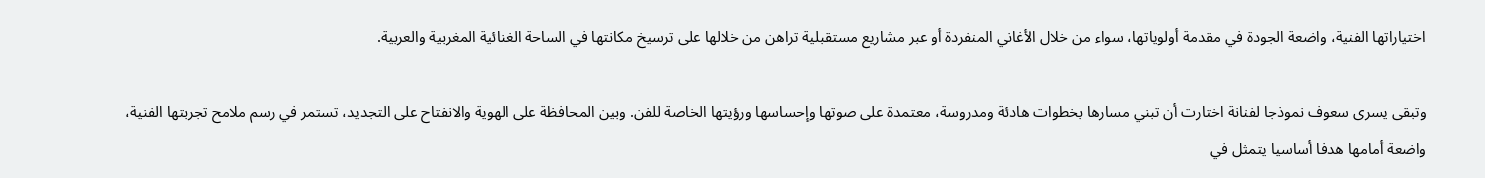اختياراتها الفنية، واضعة الجودة في مقدمة أولوياتها، سواء من خلال الأغاني المنفردة أو عبر مشاريع مستقبلية تراهن من خلالها على ترسيخ مكانتها في الساحة الغنائية المغربية والعربية.

وتبقى يسرى سعوف نموذجا لفنانة اختارت أن تبني مسارها بخطوات هادئة ومدروسة، معتمدة على صوتها وإحساسها ورؤيتها الخاصة للفن. وبين المحافظة على الهوية والانفتاح على التجديد، تستمر في رسم ملامح تجربتها الفنية، واضعة أمامها هدفا أساسيا يتمثل في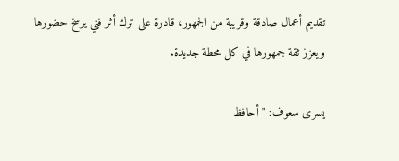تقديم أعمال صادقة وقريبة من الجمهور، قادرة على ترك أثر فني يرسخ حضورها ويعزز ثقة جمهورها في كل محطة جديدة.

يسرى سعوف: "أحافظ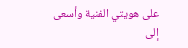على هويتي الفنية وأسعى إلى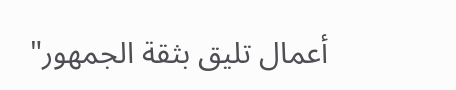أعمال تليق بثقة الجمهور"